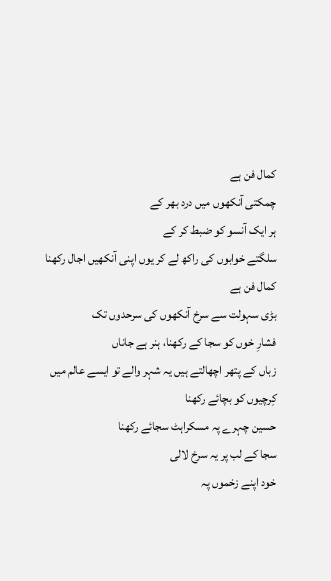کمال فن ہے
چمکتی آنکھوں میں درد بھر کے
ہر ایک آنسو کو ضبط کر کے
سلگتے خوابوں کی راکھ لے کر یوں اپنی آنکھیں اجال رکھنا
کمال فن ہے
بڑی سہولت سے سرخ آنکھوں کی سرحدوں تک
فشارِ خوں کو سجا کے رکھنا، ہنر ہے جاناں
زباں کے پتھر اچھالتے ہیں یہ شہر والے تو ایسے عالم میں
کِرچیوں کو بچائے رکھنا
حسین چہرے پہ مسکراہٹ سجائے رکھنا
سجا کے لب پر یہ سرخ لالی
خود اپنے زخموں پہ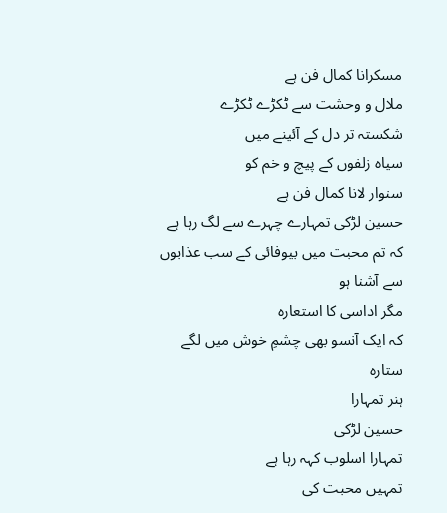مسکرانا کمال فن ہے
ملال و وحشت سے ٹکڑے ٹکڑے
شکستہ تر دل کے آئینے میں
سیاہ زلفوں کے پیچ و خم کو
سنوار لانا کمال فن ہے
حسین لڑکی تمہارے چہرے سے لگ رہا ہے
کہ تم محبت میں بیوفائی کے سب عذابوں سے آشنا ہو
مگر اداسی کا استعارہ
کہ ایک آنسو بھی چشمِ خوش میں لگے ستارہ
ہنر تمہارا
حسین لڑکی
تمہارا اسلوب کہہ رہا ہے
تمہیں محبت کی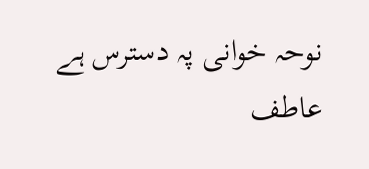نوحہ خوانی پہ دسترس ہے
عاطف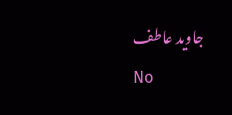جاوید عاطف
No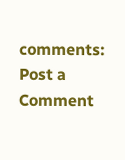comments:
Post a Comment